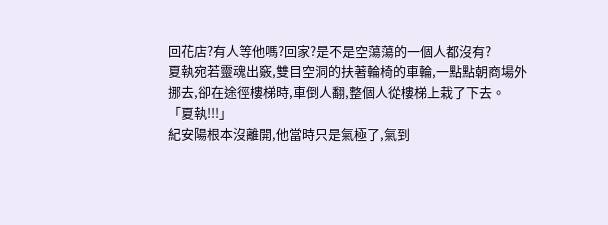回花店?有人等他嗎?回家?是不是空蕩蕩的一個人都沒有?
夏執宛若靈魂出竅,雙目空洞的扶著輪椅的車輪,一點點朝商場外挪去,卻在途徑樓梯時,車倒人翻,整個人從樓梯上栽了下去。
「夏執!!!」
紀安陽根本沒離開,他當時只是氣極了,氣到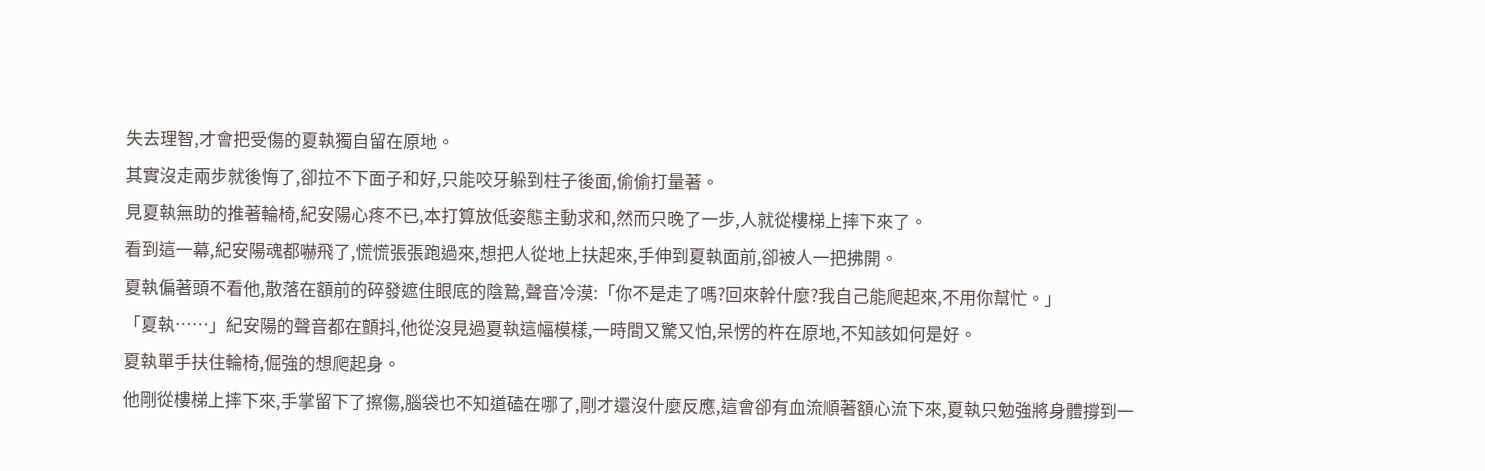失去理智,才會把受傷的夏執獨自留在原地。
其實沒走兩步就後悔了,卻拉不下面子和好,只能咬牙躲到柱子後面,偷偷打量著。
見夏執無助的推著輪椅,紀安陽心疼不已,本打算放低姿態主動求和,然而只晚了一步,人就從樓梯上摔下來了。
看到這一幕,紀安陽魂都嚇飛了,慌慌張張跑過來,想把人從地上扶起來,手伸到夏執面前,卻被人一把拂開。
夏執偏著頭不看他,散落在額前的碎發遮住眼底的陰鷙,聲音冷漠:「你不是走了嗎?回來幹什麼?我自己能爬起來,不用你幫忙。」
「夏執……」紀安陽的聲音都在顫抖,他從沒見過夏執這幅模樣,一時間又驚又怕,呆愣的杵在原地,不知該如何是好。
夏執單手扶住輪椅,倔強的想爬起身。
他剛從樓梯上摔下來,手掌留下了擦傷,腦袋也不知道磕在哪了,剛才還沒什麼反應,這會卻有血流順著額心流下來,夏執只勉強將身體撐到一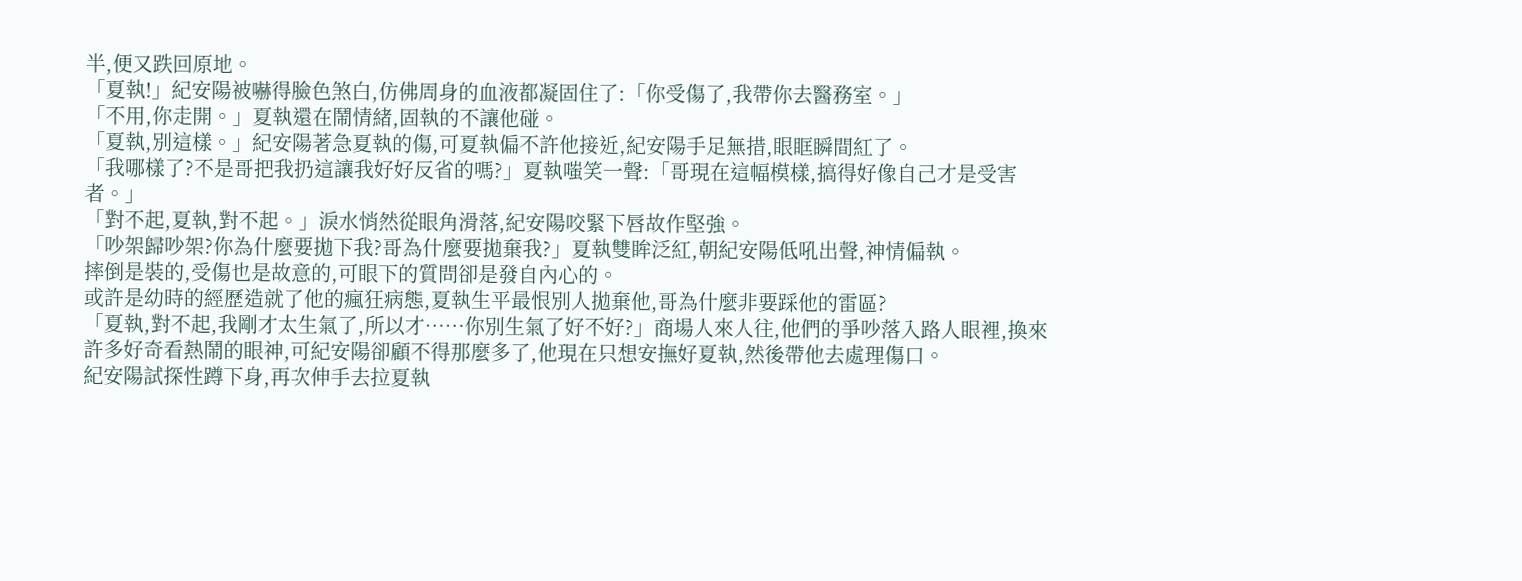半,便又跌回原地。
「夏執!」紀安陽被嚇得臉色煞白,仿佛周身的血液都凝固住了:「你受傷了,我帶你去醫務室。」
「不用,你走開。」夏執還在鬧情緒,固執的不讓他碰。
「夏執,別這樣。」紀安陽著急夏執的傷,可夏執偏不許他接近,紀安陽手足無措,眼眶瞬間紅了。
「我哪樣了?不是哥把我扔這讓我好好反省的嗎?」夏執嗤笑一聲:「哥現在這幅模樣,搞得好像自己才是受害者。」
「對不起,夏執,對不起。」淚水悄然從眼角滑落,紀安陽咬緊下唇故作堅強。
「吵架歸吵架?你為什麼要拋下我?哥為什麼要拋棄我?」夏執雙眸泛紅,朝紀安陽低吼出聲,神情偏執。
摔倒是裝的,受傷也是故意的,可眼下的質問卻是發自內心的。
或許是幼時的經歷造就了他的瘋狂病態,夏執生平最恨別人拋棄他,哥為什麼非要踩他的雷區?
「夏執,對不起,我剛才太生氣了,所以才……你別生氣了好不好?」商場人來人往,他們的爭吵落入路人眼裡,換來許多好奇看熱鬧的眼神,可紀安陽卻顧不得那麼多了,他現在只想安撫好夏執,然後帶他去處理傷口。
紀安陽試探性蹲下身,再次伸手去拉夏執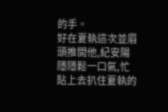的手。
好在夏執這次並眉頭推開他,紀安陽隱隱鬆一口氣,忙貼上去扒住夏執的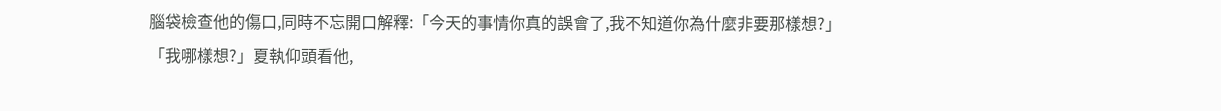腦袋檢查他的傷口,同時不忘開口解釋:「今天的事情你真的誤會了,我不知道你為什麼非要那樣想?」
「我哪樣想?」夏執仰頭看他,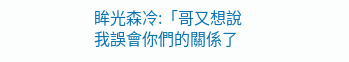眸光森冷:「哥又想說我誤會你們的關係了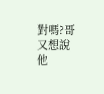對嗎?哥又想說他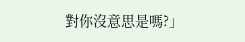對你沒意思是嗎?」